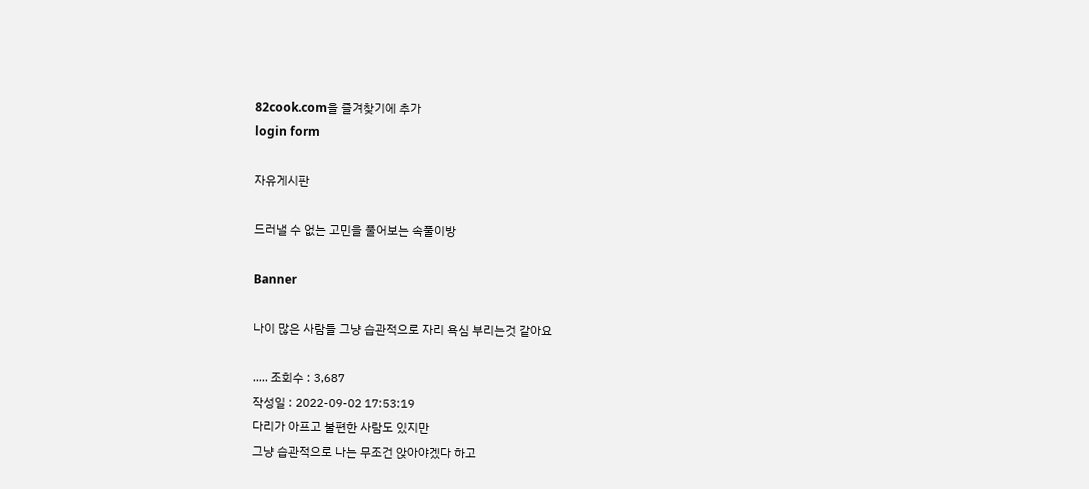82cook.com을 즐겨찾기에 추가
login form

자유게시판

드러낼 수 없는 고민을 풀어보는 속풀이방

Banner

나이 많은 사람들 그냥 습관적으로 자리 욕심 부리는것 같아요

..... 조회수 : 3,687
작성일 : 2022-09-02 17:53:19
다리가 아프고 불편한 사람도 있지만
그냥 습관적으로 나는 무조건 앉아야겠다 하고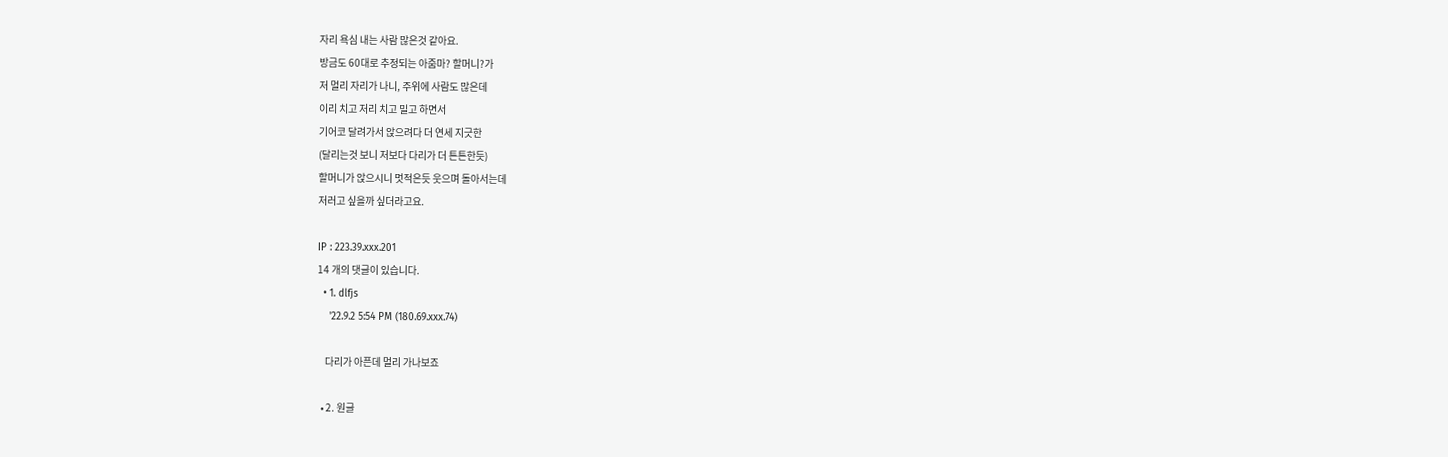자리 욕심 내는 사람 많은것 같아요.
방금도 60대로 추정되는 아줌마? 할머니?가
저 멀리 자리가 나니, 주위에 사람도 많은데
이리 치고 저리 치고 밀고 하면서
기어코 달려가서 앉으려다 더 연세 지긋한
(달리는것 보니 저보다 다리가 더 튼튼한듯)
할머니가 앉으시니 멋적은듯 웃으며 돌아서는데
저러고 싶을까 싶더라고요.

IP : 223.39.xxx.201
14 개의 댓글이 있습니다.
  • 1. dlfjs
    '22.9.2 5:54 PM (180.69.xxx.74)

    다리가 아픈데 멀리 가나보죠

  • 2. 원글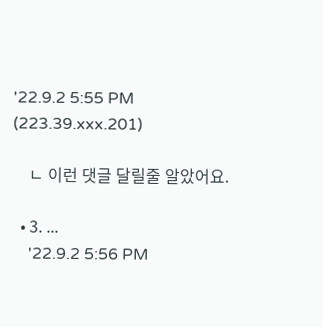'22.9.2 5:55 PM (223.39.xxx.201)

    ㄴ 이런 댓글 달릴줄 알았어요.

  • 3. ...
    '22.9.2 5:56 PM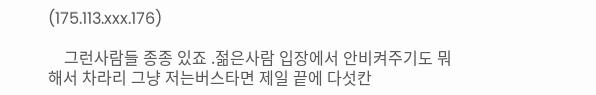(175.113.xxx.176)

    그런사람들 종종 있죠 .젊은사람 입장에서 안비켜주기도 뭐해서 차라리 그냥 저는버스타면 제일 끝에 다섯칸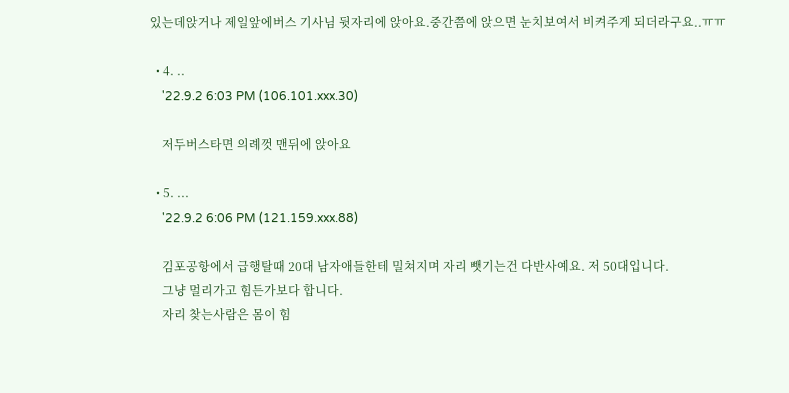있는데앉거나 제일앞에버스 기사님 뒷자리에 앉아요.중간쯤에 앉으면 눈치보여서 비켜주게 되더라구요..ㅠㅠ

  • 4. ..
    '22.9.2 6:03 PM (106.101.xxx.30)

    저두버스타면 의례껏 맨뒤에 앉아요

  • 5. ...
    '22.9.2 6:06 PM (121.159.xxx.88)

    김포공항에서 급행탈때 20대 남자애들한테 밀쳐지며 자리 뺏기는건 다반사예요. 저 50대입니다.
    그냥 멀리가고 힘든가보다 합니다.
    자리 찾는사람은 몸이 힘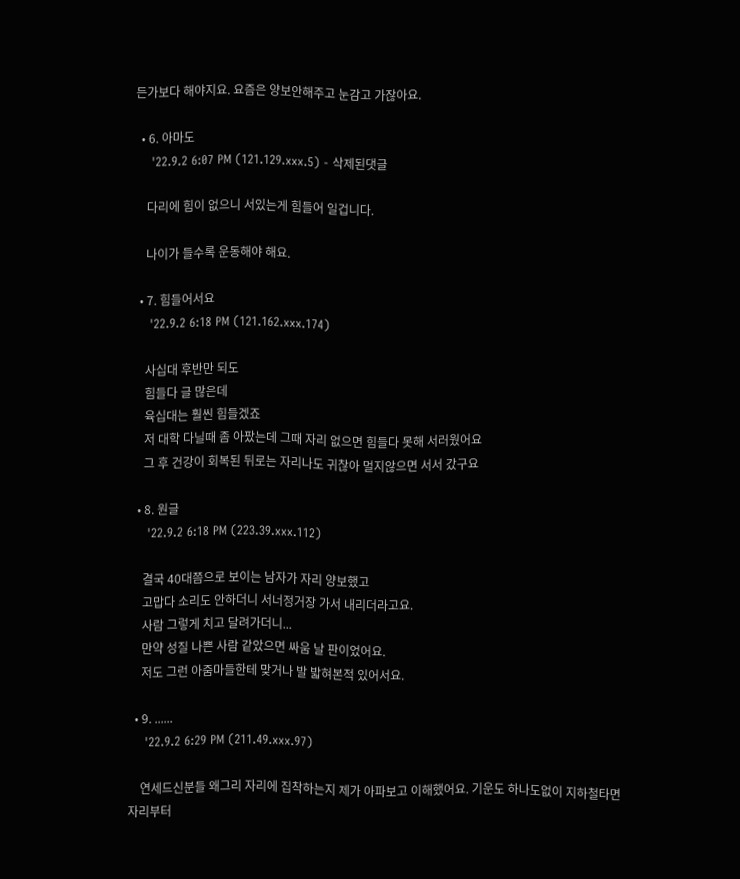든가보다 해야지요. 요즘은 양보안해주고 눈감고 가잖아요.

  • 6. 아마도
    '22.9.2 6:07 PM (121.129.xxx.5) - 삭제된댓글

    다리에 힘이 없으니 서있는게 힘들어 일겁니다.

    나이가 들수록 운동해야 해요.

  • 7. 힘들어서요
    '22.9.2 6:18 PM (121.162.xxx.174)

    사십대 후반만 되도
    힘들다 글 많은데
    육십대는 훨씬 힘들겠죠
    저 대학 다닐때 좀 아팠는데 그때 자리 없으면 힘들다 못해 서러웠어요
    그 후 건강이 회복된 뒤로는 자리나도 귀찮아 멀지않으면 서서 갔구요

  • 8. 원글
    '22.9.2 6:18 PM (223.39.xxx.112)

    결국 40대쯤으로 보이는 남자가 자리 양보했고
    고맙다 소리도 안하더니 서너정거장 가서 내리더라고요.
    사람 그렇게 치고 달려가더니...
    만약 성질 나쁜 사람 같았으면 싸움 날 판이었어요.
    저도 그런 아줌마들한테 맞거나 발 밟혀본적 있어서요.

  • 9. ......
    '22.9.2 6:29 PM (211.49.xxx.97)

    연세드신분들 왜그리 자리에 집착하는지 제가 아파보고 이해했어요. 기운도 하나도없이 지하철타면 자리부터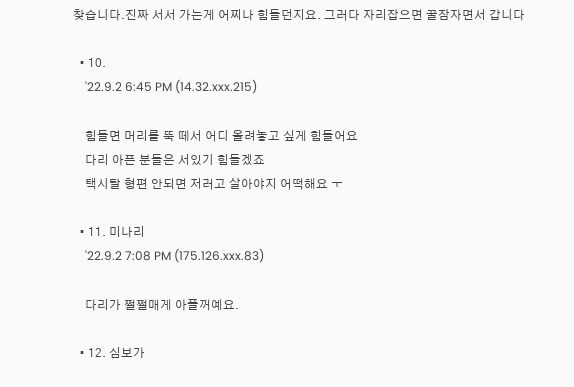찾습니다.진짜 서서 가는게 어찌나 힘들던지요. 그러다 자리잡으면 꿀잠자면서 갑니다

  • 10.
    '22.9.2 6:45 PM (14.32.xxx.215)

    힘들면 머리를 뚝 떼서 어디 올려놓고 싶게 힘들어요
    다리 아픈 분들은 서있기 힘들겠죠
    택시탈 형편 안되면 저러고 살아야지 어떡해요 ㅜ

  • 11. 미나리
    '22.9.2 7:08 PM (175.126.xxx.83)

    다리가 쩔쩔매게 아플꺼예요.

  • 12. 심보가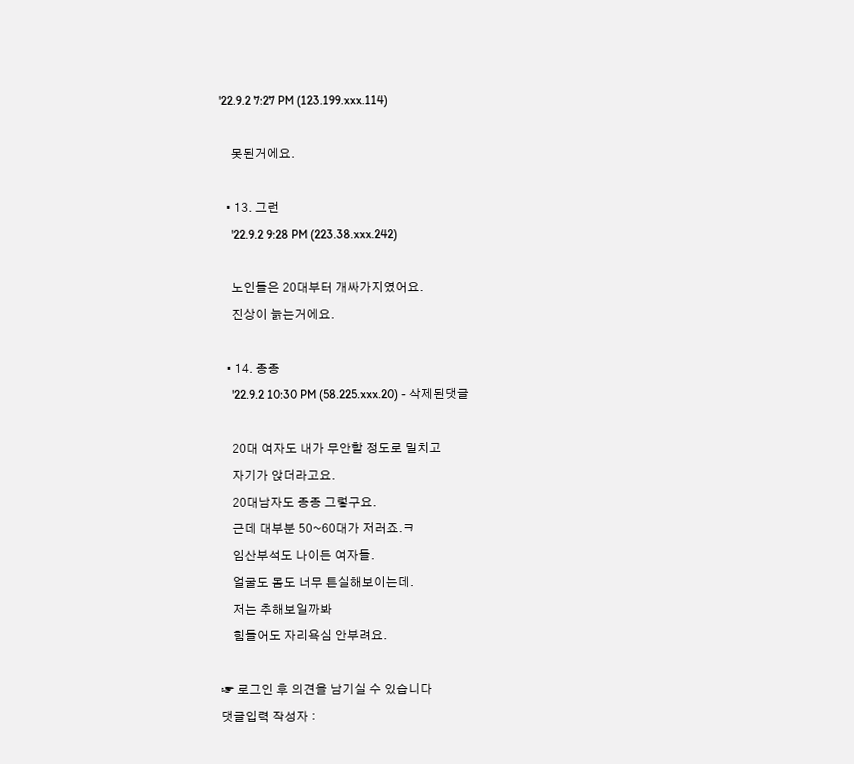'22.9.2 7:27 PM (123.199.xxx.114)

    못된거에요.

  • 13. 그런
    '22.9.2 9:28 PM (223.38.xxx.242)

    노인들은 20대부터 개싸가지였어요.
    진상이 늙는거에요.

  • 14. 종종
    '22.9.2 10:30 PM (58.225.xxx.20) - 삭제된댓글

    20대 여자도 내가 무안할 정도로 밀치고
    자기가 앉더라고요.
    20대남자도 종종 그렇구요.
    근데 대부분 50~60대가 저러죠.ㅋ
    임산부석도 나이든 여자들.
    얼굴도 몸도 너무 튼실해보이는데.
    저는 추해보일까봐
    힘들어도 자리욕심 안부려요.

☞ 로그인 후 의견을 남기실 수 있습니다
댓글입력 작성자 :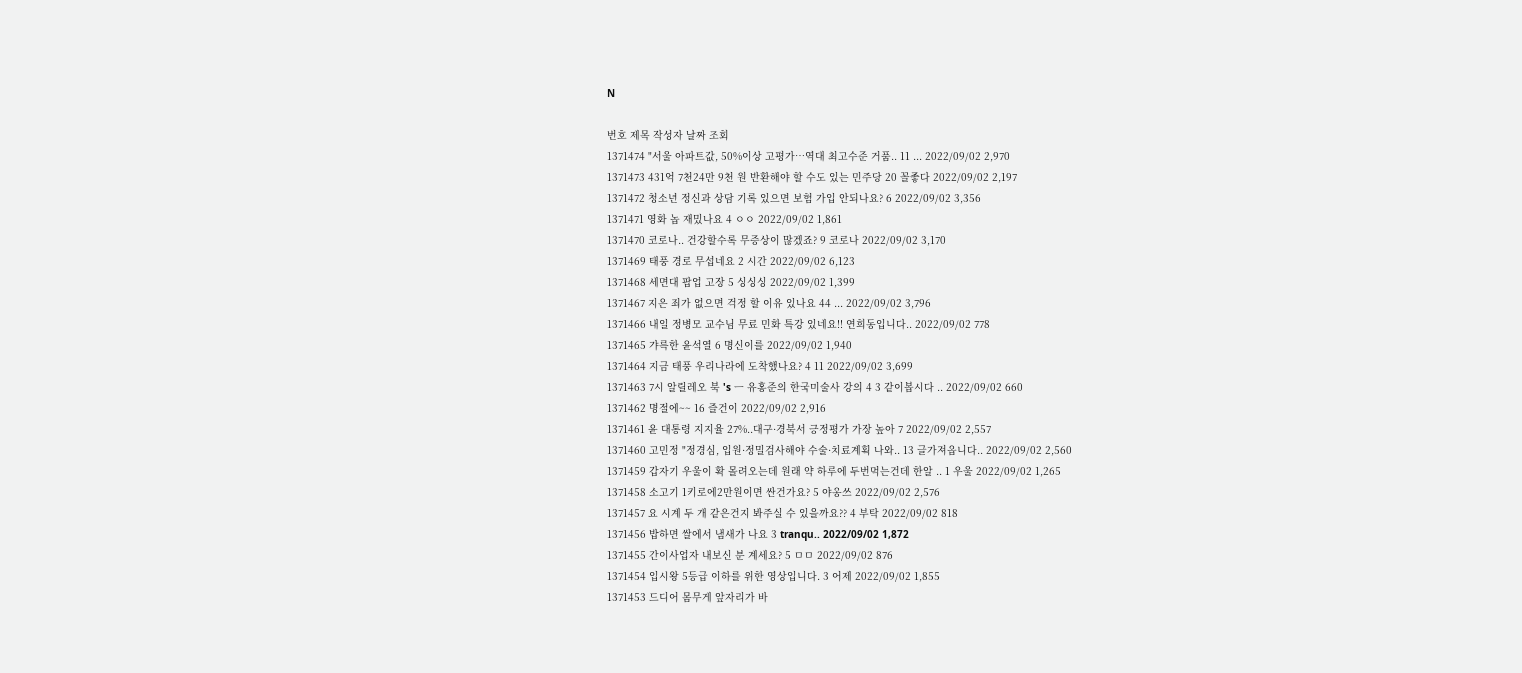N

번호 제목 작성자 날짜 조회
1371474 "서울 아파트값, 50%이상 고평가…역대 최고수준 거품.. 11 ... 2022/09/02 2,970
1371473 431억 7천24만 9천 원 반환해야 할 수도 있는 민주당 20 꼴좋다 2022/09/02 2,197
1371472 청소년 정신과 상담 기록 있으면 보험 가입 안되나요? 6 2022/09/02 3,356
1371471 영화 놉 재밌나요 4 ㅇㅇ 2022/09/02 1,861
1371470 코로나.. 건강할수록 무증상이 많겠죠? 9 코로나 2022/09/02 3,170
1371469 태풍 경로 무섭네요 2 시간 2022/09/02 6,123
1371468 세면대 팝업 고장 5 싱싱싱 2022/09/02 1,399
1371467 지은 죄가 없으면 걱정 할 이유 있나요 44 ... 2022/09/02 3,796
1371466 내일 정병모 교수님 무료 민화 특강 있네요!! 연희동입니다.. 2022/09/02 778
1371465 갸륵한 윤석열 6 명신이를 2022/09/02 1,940
1371464 지금 태풍 우리나라에 도착했나요? 4 11 2022/09/02 3,699
1371463 7시 알릴레오 북 's ㅡ 유홍준의 한국미술사 강의 4 3 같이봅시다 .. 2022/09/02 660
1371462 명절에~~ 16 즐건이 2022/09/02 2,916
1371461 윤 대통령 지지율 27%..대구·경북서 긍정평가 가장 높아 7 2022/09/02 2,557
1371460 고민정 "정경심, 입원·정밀검사해야 수술·치료계획 나와.. 13 글가져옵니다.. 2022/09/02 2,560
1371459 갑자기 우울이 확 몰려오는데 원래 약 하루에 두번먹는건데 한알 .. 1 우울 2022/09/02 1,265
1371458 소고기 1키로에2만원이면 싼건가요? 5 야옹쓰 2022/09/02 2,576
1371457 요 시계 두 개 같은건지 봐주실 수 있을까요?? 4 부탁 2022/09/02 818
1371456 밥하면 쌀에서 냄새가 나요 3 tranqu.. 2022/09/02 1,872
1371455 간이사업자 내보신 분 계세요? 5 ㅁㅁ 2022/09/02 876
1371454 입시왕 5등급 이하를 위한 영상입니다. 3 어제 2022/09/02 1,855
1371453 드디어 몸무게 앞자리가 바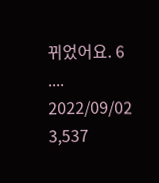뀌었어요. 6 .... 2022/09/02 3,537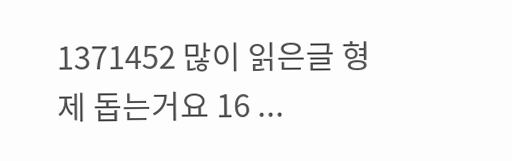1371452 많이 읽은글 형제 돕는거요 16 ...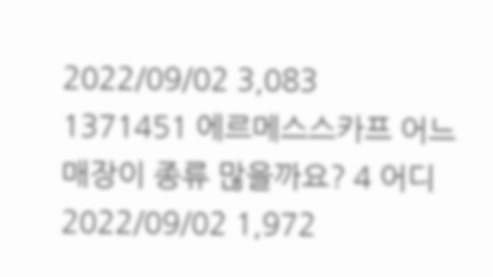2022/09/02 3,083
1371451 에르메스스카프 어느 매장이 종류 많을까요? 4 어디 2022/09/02 1,972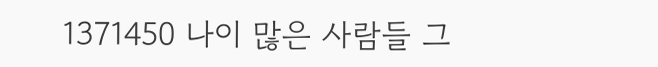1371450 나이 많은 사람들 그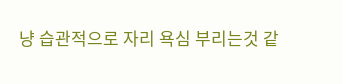냥 습관적으로 자리 욕심 부리는것 같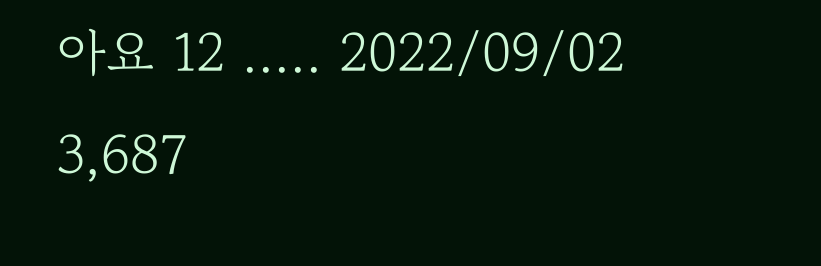아요 12 ..... 2022/09/02 3,687